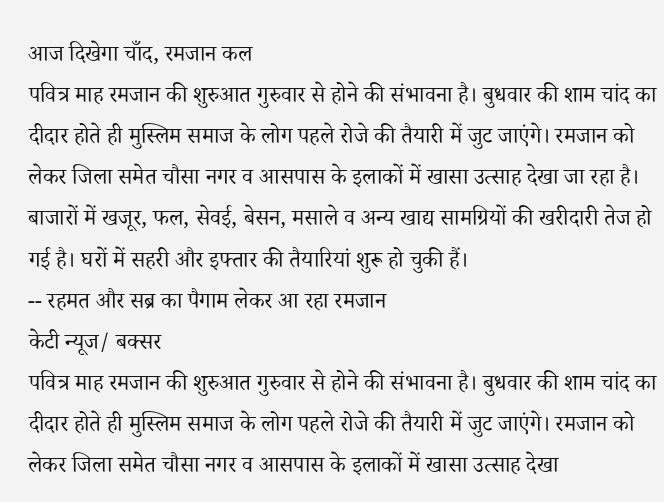आज दिखेगा चाँद, रमजान कल
पवित्र माह रमजान की शुरुआत गुरुवार से होने की संभावना है। बुधवार की शाम चांद का दीदार होते ही मुस्लिम समाज के लोग पहले रोजे की तैयारी में जुट जाएंगे। रमजान को लेकर जिला समेत चौसा नगर व आसपास के इलाकों में खासा उत्साह देखा जा रहा है। बाजारों में खजूर, फल, सेवई, बेसन, मसाले व अन्य खाद्य सामग्रियों की खरीदारी तेज हो गई है। घरों में सहरी और इफ्तार की तैयारियां शुरू हो चुकी हैं।
-- रहमत और सब्र का पैगाम लेकर आ रहा रमजान
केटी न्यूज/ बक्सर
पवित्र माह रमजान की शुरुआत गुरुवार से होने की संभावना है। बुधवार की शाम चांद का दीदार होते ही मुस्लिम समाज के लोग पहले रोजे की तैयारी में जुट जाएंगे। रमजान को लेकर जिला समेत चौसा नगर व आसपास के इलाकों में खासा उत्साह देखा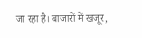जा रहा है। बाजारों में खजूर,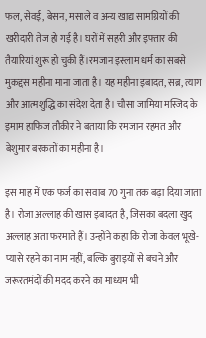फल, सेवई, बेसन, मसाले व अन्य खाद्य सामग्रियों की खरीदारी तेज हो गई है। घरों में सहरी और इफ्तार की तैयारियां शुरू हो चुकी हैं।रमजान इस्लाम धर्म का सबसे मुकद्दस महीना माना जाता है। यह महीना इबादत, सब्र, त्याग और आत्मशुद्धि का संदेश देता है। चौसा जामिया मस्जिद के इमाम हाफिज तौकीर ने बताया कि रमजान रहमत और बेशुमार बरकतों का महीना है।

इस माह में एक फर्ज का सवाब 70 गुना तक बढ़ा दिया जाता है। रोजा अल्लाह की खास इबादत है, जिसका बदला खुद अल्लाह अता फरमाते हैं। उन्होंने कहा कि रोजा केवल भूखे-प्यासे रहने का नाम नहीं, बल्कि बुराइयों से बचने और जरूरतमंदों की मदद करने का माध्यम भी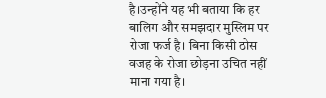है।उन्होंने यह भी बताया कि हर बालिग और समझदार मुस्लिम पर रोजा फर्ज है। बिना किसी ठोस वजह के रोजा छोड़ना उचित नहीं माना गया है।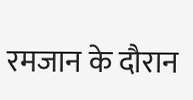रमजान के दौरान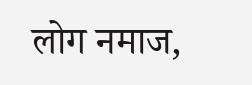लोग नमाज,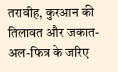तरावीह, कुरआन की तिलावत और जकात-अल-फित्र के जरिए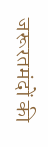जरूरतमंदों की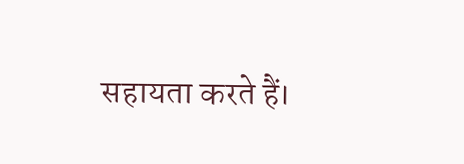सहायता करते हैं।